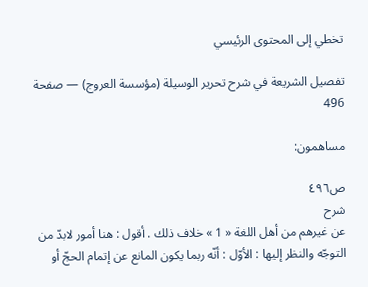تخطي إلى المحتوى الرئيسي

تفصيل الشريعة في شرح تحرير الوسيلة (مؤسسة العروج) — صفحة 496

مساهمون:

ص٤٩٦
شرح
عن غيرهم من أهل اللغة « 1 » خلاف ذلك . أقول : هنا أمور لابدّ من التوجّه والنظر إليها : الأوّل : أنّه ربما يكون المانع عن إتمام الحجّ أو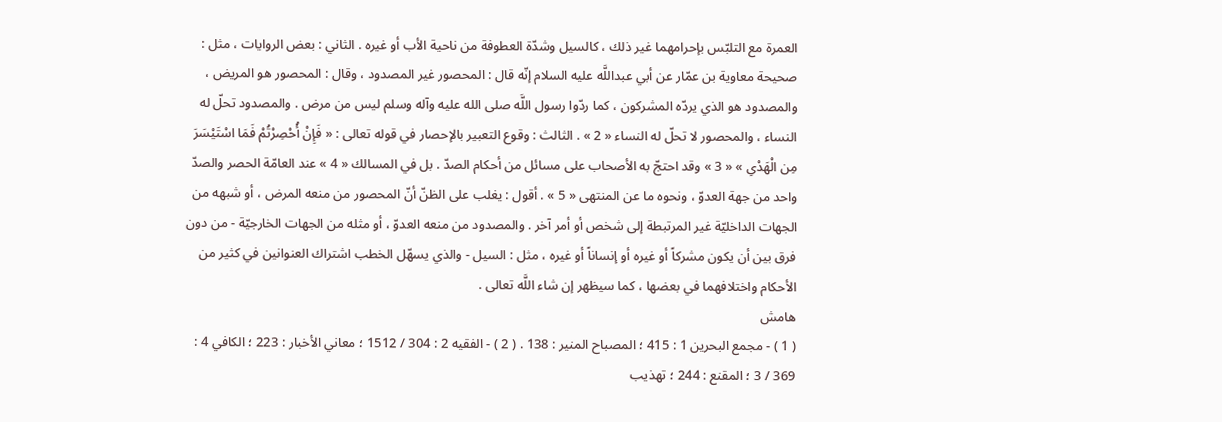العمرة مع التلبّس بإحرامهما غير ذلك ، كالسيل وشدّة العطوفة من ناحية الأب أو غيره . الثاني : بعض الروايات ، مثل : صحيحة معاوية بن عمّار عن أبي عبداللَّه عليه السلام إنّه قال : المحصور غير المصدود ، وقال : المحصور هو المريض ، والمصدود هو الذي يردّه المشركون ، كما ردّوا رسول اللَّه صلى الله عليه وآله وسلم ليس من مرض . والمصدود تحلّ له النساء ، والمحصور لا تحلّ له النساء « 2 » . الثالث : وقوع التعبير بالإحصار في قوله تعالى : « فَإِنْ أُحْصِرْتُمْ فَمَا اسْتَيْسَرَ مِن الْهَدْىِ » « 3 » وقد احتجّ به الأصحاب على مسائل من أحكام الصدّ . بل في المسالك « 4 » عند العامّة الحصر والصدّ واحد من جهة العدوّ ، ونحوه ما عن المنتهى « 5 » . أقول : يغلب على الظنّ أنّ المحصور من منعه المرض ، أو شبهه من الجهات الداخليّة غير المرتبطة إلى شخص أو أمر آخر . والمصدود من منعه العدوّ ، أو مثله من الجهات الخارجيّة - من دون فرق بين أن يكون مشركاً أو غيره أو إنساناً أو غيره ، مثل : السيل - والذي يسهّل الخطب اشتراك العنوانين في كثير من الأحكام واختلافهما في بعضها ، كما سيظهر إن شاء اللَّه تعالى .
هامش
( 1 ) - مجمع البحرين 1 : 415 ؛ المصباح المنير : 138 . ( 2 ) - الفقيه 2 : 304 / 1512 ؛ معاني الأخبار : 223 ؛ الكافي 4 : 369 / 3 ؛ المقنع : 244 ؛ تهذيب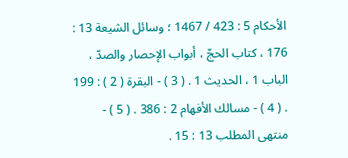الأحكام 5 : 423 / 1467 ؛ وسائل الشيعة 13 : 176 ، كتاب الحجّ ، أبواب الإحصار والصدّ ، الباب 1 ، الحديث 1 . ( 3 ) - البقرة ( 2 ) : 199 . ( 4 ) - مسالك الأفهام 2 : 386 . ( 5 ) - منتهى المطلب 13 : 15 .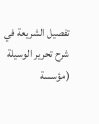تفصيل الشريعة في شرح تحرير الوسيلة (مؤسسة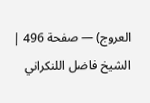العروج) — صفحة 496 | الشيخ فاضل اللنكراني